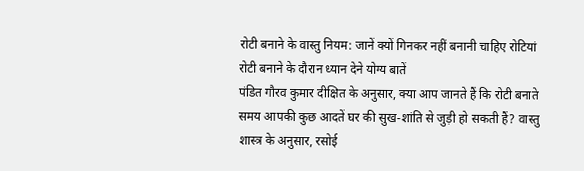रोटी बनाने के वास्तु नियम: जानें क्यों गिनकर नहीं बनानी चाहिए रोटियां
रोटी बनाने के दौरान ध्यान देने योग्य बातें
पंडित गौरव कुमार दीक्षित के अनुसार, क्या आप जानते हैं कि रोटी बनाते समय आपकी कुछ आदतें घर की सुख-शांति से जुड़ी हो सकती हैं? वास्तु शास्त्र के अनुसार, रसोई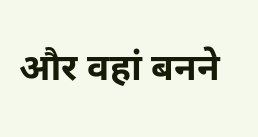और वहां बनने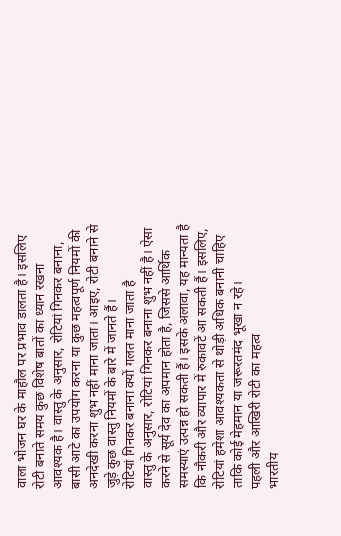वाला भोजन घर के माहौल पर प्रभाव डालता है। इसलिए रोटी बनाते समय कुछ विशेष बातों का ध्यान रखना आवश्यक है। वास्तु के अनुसार, रोटियां गिनकर बनाना, बासी आटे का उपयोग करना या कुछ महत्वपूर्ण नियमों की अनदेखी करना शुभ नहीं माना जाता। आइए, रोटी बनाने से जुड़े कुछ वास्तु नियमों के बारे में जानते हैं।
रोटियां गिनकर बनाना क्यों गलत माना जाता है
वास्तु के अनुसार, रोटियां गिनकर बनाना शुभ नहीं है। ऐसा करने से सूर्य देव का अपमान होता है, जिससे आर्थिक समस्याएं उत्पन्न हो सकती हैं। इसके अलावा, यह मान्यता है कि नौकरी और व्यापार में रुकावटें आ सकती हैं। इसलिए, रोटियां हमेशा आवश्यकता से थोड़ी अधिक बनानी चाहिए ताकि कोई मेहमान या जरूरतमंद भूखा न रहे।
पहली और आखिरी रोटी का महत्व
भारतीय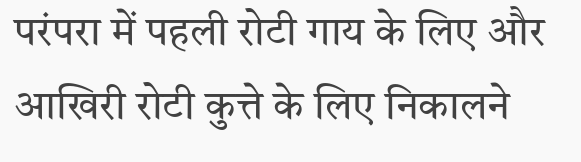परंपरा में पहली रोटी गाय के लिए और आखिरी रोटी कुत्ते के लिए निकालने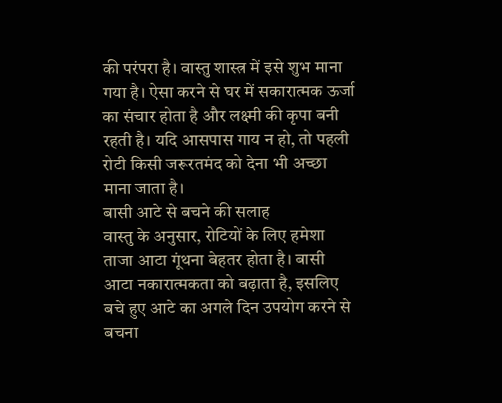की परंपरा है। वास्तु शास्त्र में इसे शुभ माना गया है। ऐसा करने से घर में सकारात्मक ऊर्जा का संचार होता है और लक्ष्मी की कृपा बनी रहती है। यदि आसपास गाय न हो, तो पहली रोटी किसी जरूरतमंद को देना भी अच्छा माना जाता है।
बासी आटे से बचने की सलाह
वास्तु के अनुसार, रोटियों के लिए हमेशा ताजा आटा गूंथना बेहतर होता है। बासी आटा नकारात्मकता को बढ़ाता है, इसलिए बचे हुए आटे का अगले दिन उपयोग करने से बचना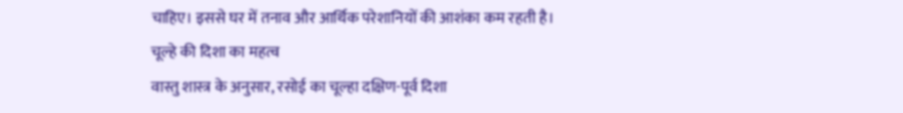चाहिए। इससे घर में तनाव और आर्थिक परेशानियों की आशंका कम रहती है।
चूल्हे की दिशा का महत्व
वास्तु शास्त्र के अनुसार, रसोई का चूल्हा दक्षिण-पूर्व दिशा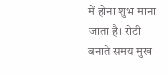में होना शुभ माना जाता है। रोटी बनाते समय मुख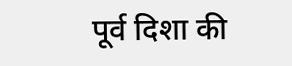पूर्व दिशा की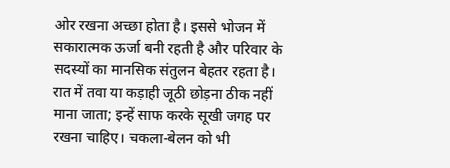ओर रखना अच्छा होता है। इससे भोजन में सकारात्मक ऊर्जा बनी रहती है और परिवार के सदस्यों का मानसिक संतुलन बेहतर रहता है। रात में तवा या कड़ाही जूठी छोड़ना ठीक नहीं माना जाता; इन्हें साफ करके सूखी जगह पर रखना चाहिए। चकला-बेलन को भी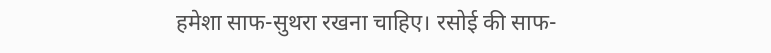हमेशा साफ-सुथरा रखना चाहिए। रसोई की साफ-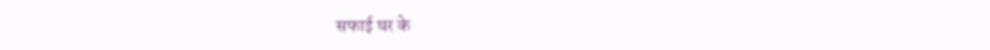सफाई घर के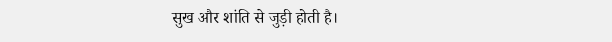सुख और शांति से जुड़ी होती है।